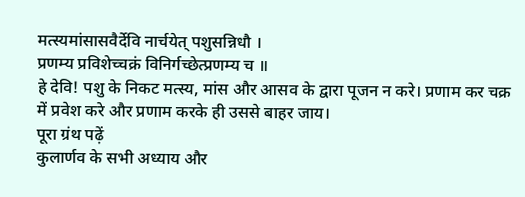मत्स्यमांसासवैर्देवि नार्चयेत् पशुसन्निधौ ।
प्रणम्य प्रविशेच्चक्रं विनिर्गच्छेत्प्रणम्य च ॥
हे देवि! पशु के निकट मत्स्य, मांस और आसव के द्वारा पूजन न करे। प्रणाम कर चक्र में प्रवेश करे और प्रणाम करके ही उससे बाहर जाय।
पूरा ग्रंथ पढ़ें
कुलार्णव के सभी अध्याय और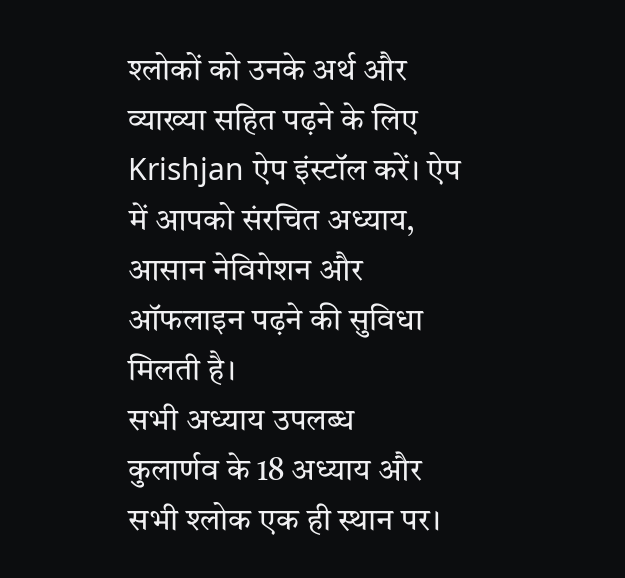श्लोकों को उनके अर्थ और व्याख्या सहित पढ़ने के लिए Krishjan ऐप इंस्टॉल करें। ऐप में आपको संरचित अध्याय, आसान नेविगेशन और ऑफलाइन पढ़ने की सुविधा मिलती है।
सभी अध्याय उपलब्ध
कुलार्णव के 18 अध्याय और सभी श्लोक एक ही स्थान पर।